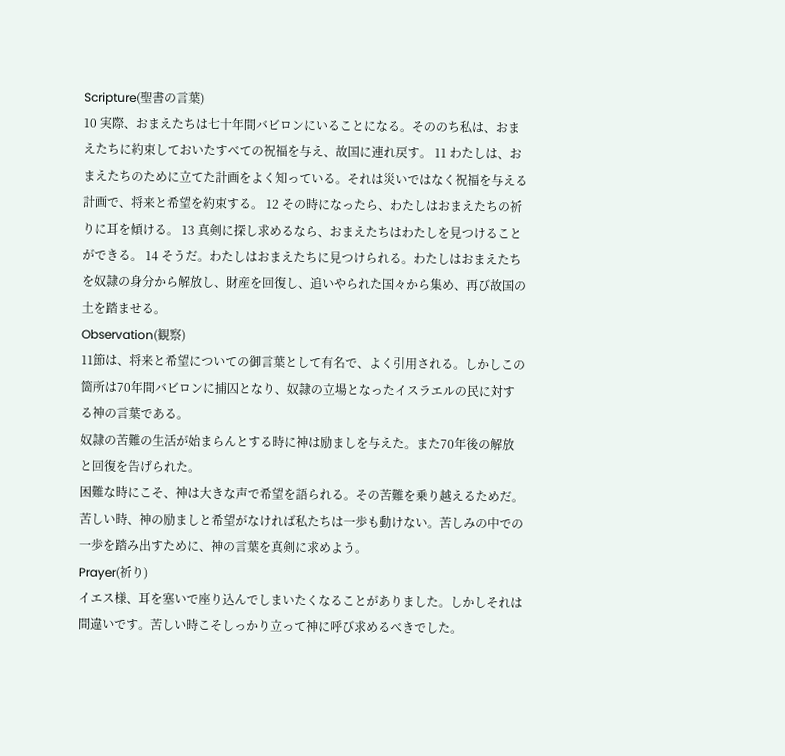Scripture(聖書の言葉)
10 実際、おまえたちは七十年間バビロンにいることになる。そののち私は、おまえたちに約束しておいたすべての祝福を与え、故国に連れ戻す。 11 わたしは、おまえたちのために立てた計画をよく知っている。それは災いではなく祝福を与える計画で、将来と希望を約束する。 12 その時になったら、わたしはおまえたちの祈りに耳を傾ける。 13 真剣に探し求めるなら、おまえたちはわたしを見つけることができる。 14 そうだ。わたしはおまえたちに見つけられる。わたしはおまえたちを奴隷の身分から解放し、財産を回復し、追いやられた国々から集め、再び故国の土を踏ませる。
Observation(観察)
11節は、将来と希望についての御言葉として有名で、よく引用される。しかしこの箇所は70年間バビロンに捕囚となり、奴隷の立場となったイスラエルの民に対する神の言葉である。
奴隷の苦難の生活が始まらんとする時に神は励ましを与えた。また70年後の解放と回復を告げられた。
困難な時にこそ、神は大きな声で希望を語られる。その苦難を乗り越えるためだ。苦しい時、神の励ましと希望がなければ私たちは一歩も動けない。苦しみの中での一歩を踏み出すために、神の言葉を真剣に求めよう。
Prayer(祈り)
イエス様、耳を塞いで座り込んでしまいたくなることがありました。しかしそれは間違いです。苦しい時こそしっかり立って神に呼び求めるべきでした。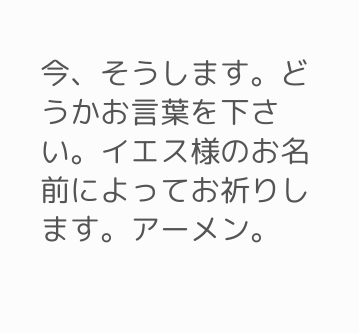今、そうします。どうかお言葉を下さい。イエス様のお名前によってお祈りします。アーメン。